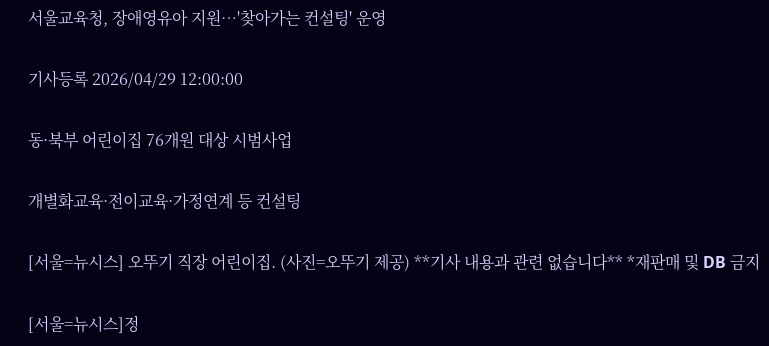서울교육청, 장애영유아 지원…'찾아가는 컨설팅' 운영

기사등록 2026/04/29 12:00:00

동·북부 어린이집 76개원 대상 시범사업

개별화교육·전이교육·가정연계 등 컨설팅

[서울=뉴시스] 오뚜기 직장 어린이집. (사진=오뚜기 제공) **기사 내용과 관련 없습니다** *재판매 및 DB 금지

[서울=뉴시스]정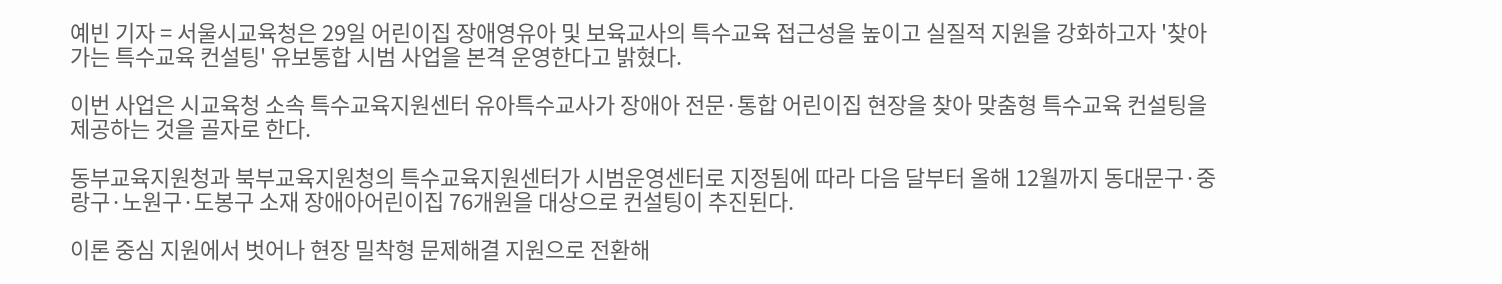예빈 기자 = 서울시교육청은 29일 어린이집 장애영유아 및 보육교사의 특수교육 접근성을 높이고 실질적 지원을 강화하고자 '찾아가는 특수교육 컨설팅' 유보통합 시범 사업을 본격 운영한다고 밝혔다.

이번 사업은 시교육청 소속 특수교육지원센터 유아특수교사가 장애아 전문·통합 어린이집 현장을 찾아 맞춤형 특수교육 컨설팅을 제공하는 것을 골자로 한다.

동부교육지원청과 북부교육지원청의 특수교육지원센터가 시범운영센터로 지정됨에 따라 다음 달부터 올해 12월까지 동대문구·중랑구·노원구·도봉구 소재 장애아어린이집 76개원을 대상으로 컨설팅이 추진된다.

이론 중심 지원에서 벗어나 현장 밀착형 문제해결 지원으로 전환해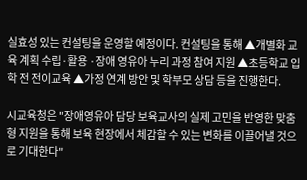실효성 있는 컨설팅을 운영할 예정이다. 컨설팅을 통해 ▲개별화 교육 계획 수립·활용 ·장애 영유아 누리 과정 참여 지원 ▲초등학교 입학 전 전이교육 ▲가정 연계 방안 및 학부모 상담 등을 진행한다.

시교육청은 "장애영유아 담당 보육교사의 실제 고민을 반영한 맞춤형 지원을 통해 보육 현장에서 체감할 수 있는 변화를 이끌어낼 것으로 기대한다"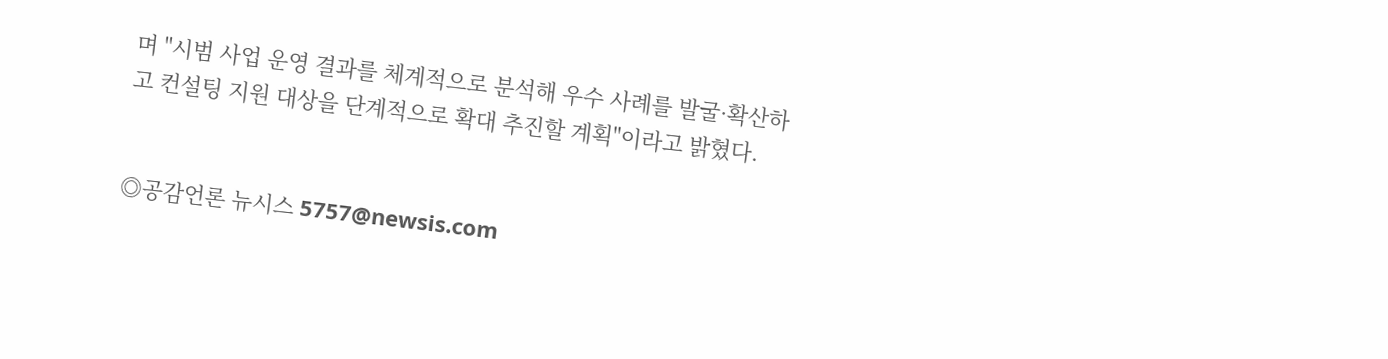며 "시범 사업 운영 결과를 체계적으로 분석해 우수 사례를 발굴·확산하고 컨설팅 지원 대상을 단계적으로 확대 추진할 계획"이라고 밝혔다.


◎공감언론 뉴시스 5757@newsis.com